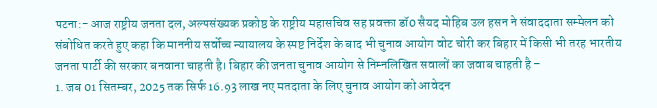पटना:- आज राष्ट्रीय जनता दल, अल्पसंख्यक प्रकोष्ठ के राष्ट्रीय महासचिव सह प्रवक्ता डॉ0 सैयद मोहिब उल हसन ने संवाददाता सम्मेलन को संबोधित करते हुए कहा कि माननीय सर्वोच्च न्यायालय के स्पष्ट निर्देश के बाद भी चुनाव आयोग वोट चोरी कर बिहार में किसी भी तरह भारतीय जनता पार्टी की सरकार बनवाना चाहती है। बिहार की जनता चुनाव आयोग से निम्नलिखित सवालों का जवाब चाहती है –
1. जब 01 सितम्बर, 2025 तक सिर्फ 16.93 लाख नए मतदाता के लिए चुनाव आयोग को आवेदन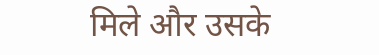मिले और उसके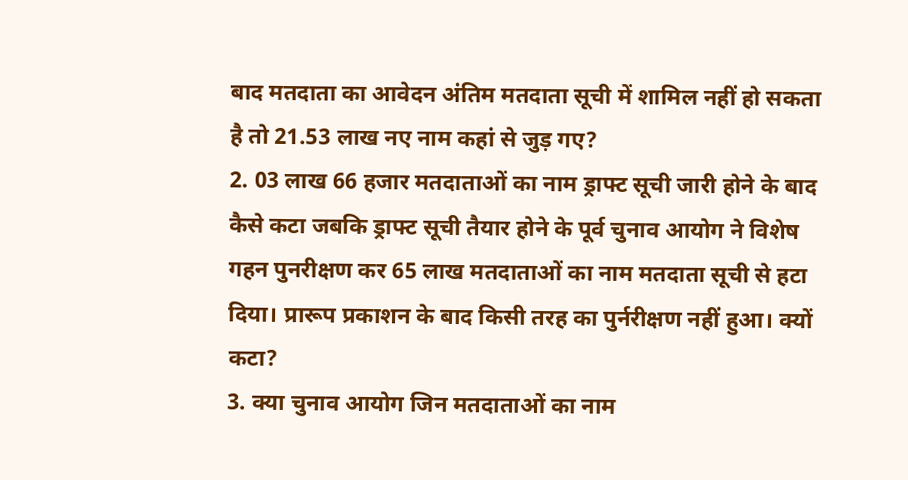बाद मतदाता का आवेदन अंतिम मतदाता सूची में शामिल नहीं हो सकता है तो 21.53 लाख नए नाम कहां से जुड़ गए?
2. 03 लाख 66 हजार मतदाताओं का नाम ड्राफ्ट सूची जारी होने के बाद कैसे कटा जबकि ड्राफ्ट सूची तैयार होने के पूर्व चुनाव आयोग ने विशेष गहन पुनरीक्षण कर 65 लाख मतदाताओं का नाम मतदाता सूची से हटा दिया। प्रारूप प्रकाशन के बाद किसी तरह का पुर्नरीक्षण नहीं हुआ। क्यों कटा?
3. क्या चुनाव आयोग जिन मतदाताओं का नाम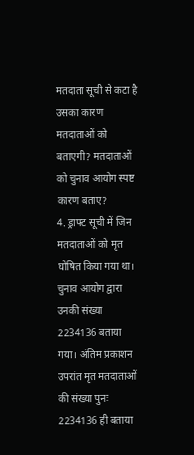मतदाता सूची से कटा है उसका कारण मतदाताओं को बताएगी? मतदाताओं को चुनाव आयोग स्पष्ट कारण बताए?
4. ड्राफ्ट सूची में जिन मतदाताओं को मृत घोषित किया गया था। चुनाव आयोग द्वारा उनकी संख्या 2234136 बताया गया। अंतिम प्रकाशन उपरांत मृत मतदाताओं की संख्या पुनः 2234136 ही बताया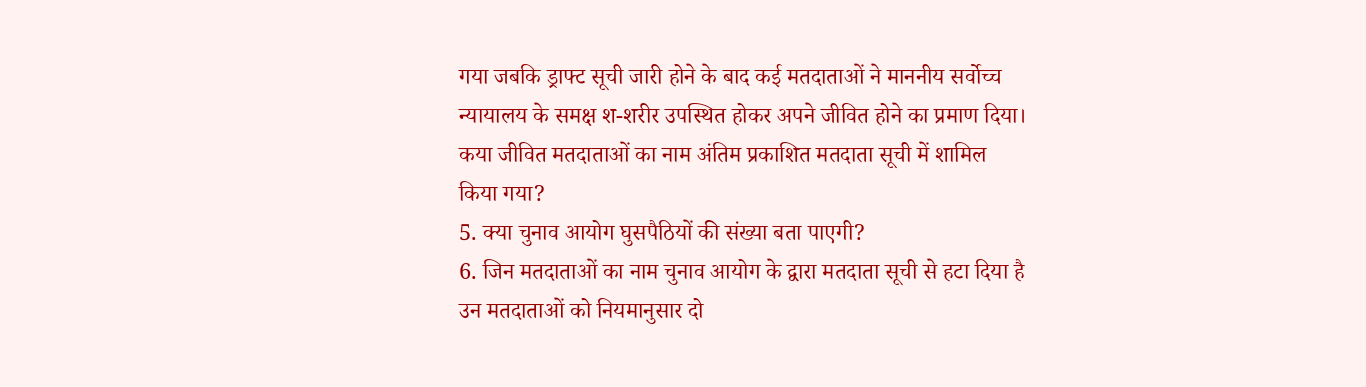गया जबकि ड्राफ्ट सूची जारी होने के बाद कई मतदाताओं ने माननीय सर्वोच्च न्यायालय के समक्ष श-शरीर उपस्थित होकर अपने जीवित होने का प्रमाण दिया। कया जीवित मतदाताओं का नाम अंतिम प्रकाशित मतदाता सूची में शामिल किया गया?
5. क्या चुनाव आयोग घुसपैठियों की संख्या बता पाएगी?
6. जिन मतदाताओं का नाम चुनाव आयोग के द्वारा मतदाता सूची से हटा दिया है उन मतदाताओं को नियमानुसार दो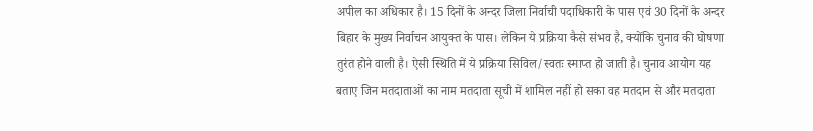अपील का अधिकार है। 15 दिनों के अन्दर जिला निर्वाची पदाधिकारी के पास एवं 30 दिनों के अन्दर बिहार के मुख्य निर्वाचन आयुक्त के पास। लेकिन ये प्रक्रिया कैसे संभव है, क्योंकि चुनाव की घोषणा तुरंत होने वाली है। ऐसी स्थिति में ये प्रक्रिया सिविल/स्वतः स्माप्त हो जाती है। चुनाव आयोग यह बताए जिन मतदाताओं का नाम मतदाता सूची में शामिल नहीं हो सका वह मतदान से और मतदाता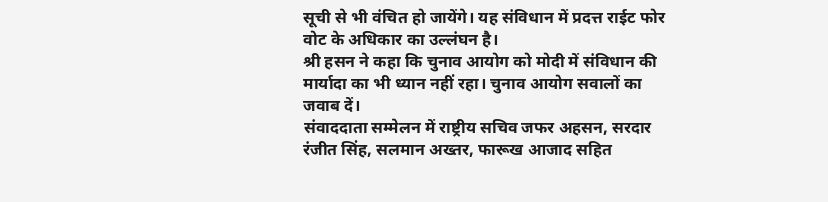सूची से भी वंचित हो जायेंगे। यह संविधान में प्रदत्त राईट फोर वोट के अधिकार का उल्लंघन है।
श्री हसन ने कहा कि चुनाव आयोग को मोदी में संविधान की मार्यादा का भी ध्यान नहीं रहा। चुनाव आयोग सवालों का जवाब दें।
संवाददाता सम्मेलन में राष्ट्रीय सचिव जफर अहसन, सरदार रंजीत सिंह, सलमान अख्तर, फारूख आजाद सहित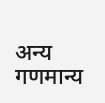अन्य गणमान्य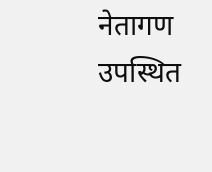नेतागण उपस्थित